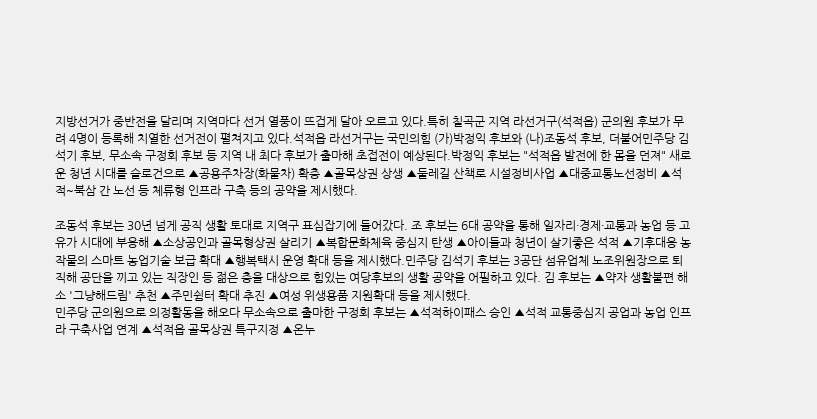지방선거가 중반전을 달리며 지역마다 선거 열풍이 뜨겁게 달아 오르고 있다.특히 칠곡군 지역 라선거구(석적읍) 군의원 후보가 무려 4명이 등록해 치열한 선거전이 펼쳐지고 있다.석적읍 라선거구는 국민의힘 (가)박정익 후보와 (나)조동석 후보, 더불어민주당 김석기 후보, 무소속 구정회 후보 등 지역 내 최다 후보가 출마해 초접전이 예상된다.박정익 후보는 "석적읍 발전에 한 몸을 던져" 새로운 청년 시대를 슬로건으로 ▲공용주차장(화물차) 확충 ▲골목상권 상생 ▲둘레길 산책로 시설정비사업 ▲대중교통노선정비 ▲석적~북삼 간 노선 등 체류형 인프라 구축 등의 공약을 제시했다.

조동석 후보는 30년 넘게 공직 생활 토대로 지역구 표심잡기에 들어갔다. 조 후보는 6대 공약을 통해 일자리·경제·교통과 농업 등 고유가 시대에 부응해 ▲소상공인과 골목형상권 살리기 ▲복합문화체육 중심지 탄생 ▲아이들과 청년이 살기좋은 석적 ▲기후대응 농작물의 스마트 농업기술 보급 확대 ▲행복택시 운영 확대 등을 제시했다.민주당 김석기 후보는 3공단 섬유업체 노조위원장으로 퇴직해 공단을 끼고 있는 직장인 등 젊은 층을 대상으로 힘있는 여당후보의 생활 공약을 어필하고 있다. 김 후보는 ▲약자 생활불편 해소 '그냥해드림' 추천 ▲주민쉼터 확대 추진 ▲여성 위생용품 지원확대 등을 제시했다.
민주당 군의원으로 의정활동을 해오다 무소속으로 출마한 구정회 후보는 ▲석적하이패스 승인 ▲석적 교통중심지 공업과 농업 인프라 구축사업 연계 ▲석적읍 골목상권 특구지정 ▲온누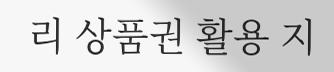리 상품권 활용 지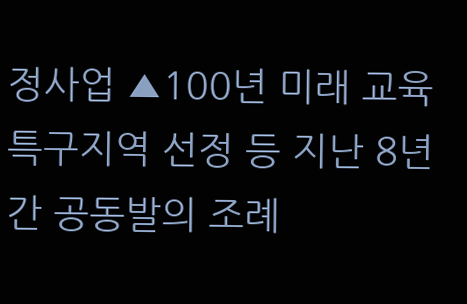정사업 ▲100년 미래 교육특구지역 선정 등 지난 8년간 공동발의 조례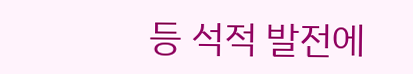등 석적 발전에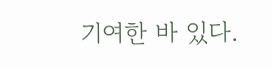기여한 바 있다.